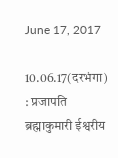June 17, 2017

10.06.17(दरभंगा) : प्रजापति ब्रह्माकुमारी ईश्वरीय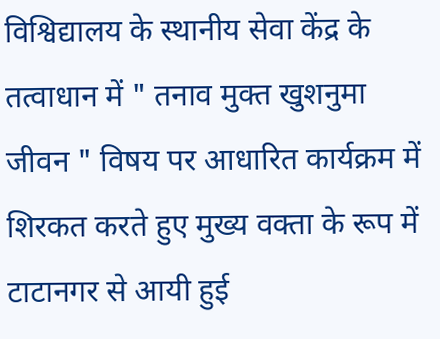विश्विद्यालय के स्थानीय सेवा केंद्र के तत्वाधान में " तनाव मुक्त खुशनुमा जीवन " विषय पर आधारित कार्यक्रम में शिरकत करते हुए मुख्य वक्ता के रूप में टाटानगर से आयी हुई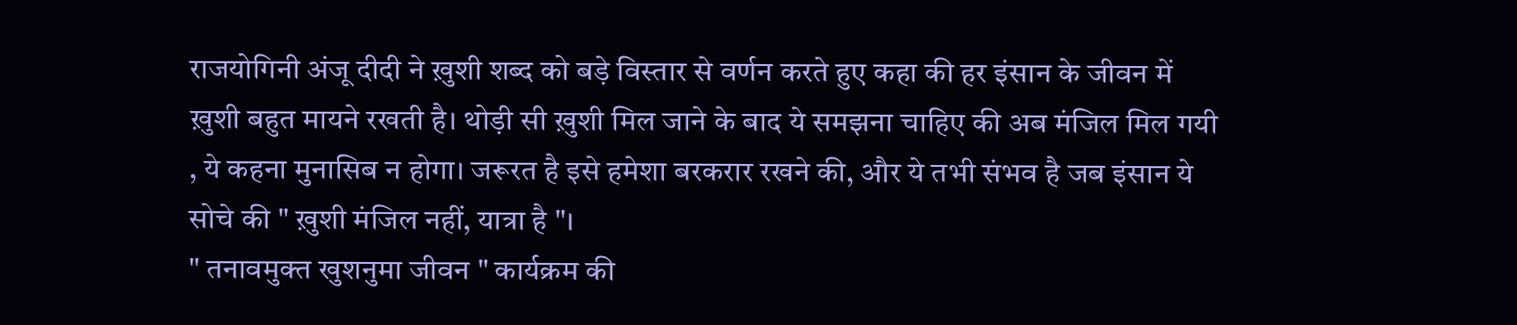राजयोगिनी अंजू दीदी ने ख़ुशी शब्द को बड़े विस्तार से वर्णन करते हुए कहा की हर इंसान के जीवन में ख़ुशी बहुत मायने रखती है। थोड़ी सी ख़ुशी मिल जाने के बाद ये समझना चाहिए की अब मंजिल मिल गयी , ये कहना मुनासिब न होगा। जरूरत है इसे हमेशा बरकरार रखने की, और ये तभी संभव है जब इंसान ये सोचे की " ख़ुशी मंजिल नहीं, यात्रा है "।
" तनावमुक्त खुशनुमा जीवन " कार्यक्रम की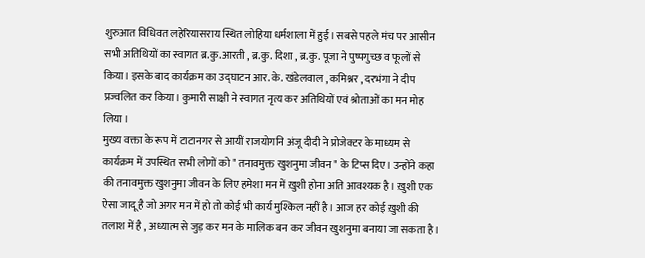शुरुआत विधिवत लहेरियासराय स्थित लोहिया धर्मशाला में हुई। सबसे पहले मंच पर आसीन सभी अतिथियों का स्वागत ब्र.कु.आरती , ब्र.कु. दिशा , ब्र.कु. पूजा ने पुष्पगुच्छ व फूलों से किया। इसके बाद कार्यक्रम का उद्घाटन आर. के. खंडेलवाल , कमिश्नर , दरभंगा ने दीप प्रज्वलित कर किया। कुमारी साक्षी ने स्वागत नृत्य कर अतिथियों एवं श्रोताओं का मन मोह लिया ।
मुख्य वक्ता के रूप में टाटानगर से आयीं राजयोगनि अंजू दीदी ने प्रोजेक्टर के माध्यम से कार्यक्रम में उपस्थित सभी लोगों को " तनावमुक्त खुशनुमा जीवन " के टिप्स दिए। उन्होंने कहा की तनावमुक्त खुशनुमा जीवन के लिए हमेशा मन में ख़ुशी होना अति आवश्यक है। ख़ुशी एक ऐसा जादू है जो अगर मन में हो तो कोई भी कार्य मुश्किल नहीं है। आज हर कोई ख़ुशी की तलाश में है , अध्यात्म से जुड़ कर मन के मालिक बन कर जीवन खुशनुमा बनाया जा सकता है।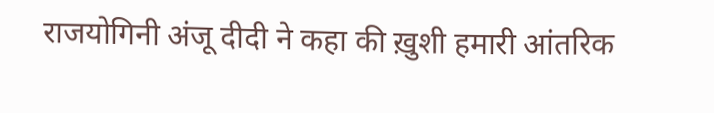राजयोगिनी अंजू दीदी ने कहा की ख़ुशी हमारी आंतरिक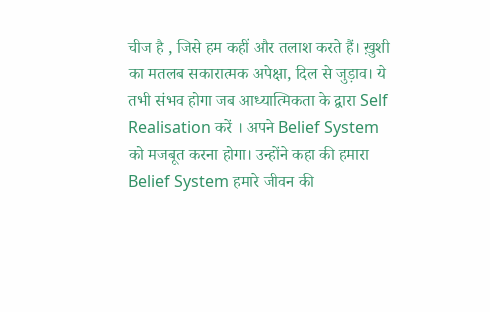चीज है , जिसे हम कहीं और तलाश करते हैं। ख़ुशी का मतलब सकारात्मक अपेक्षा, दिल से जुड़ाव। ये तभी संभव होगा जब आध्यात्मिकता के द्वारा Self Realisation करें । अपने Belief System को मजबूत करना होगा। उन्होंने कहा की हमारा Belief System हमारे जीवन की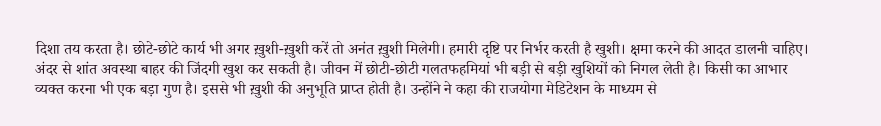दिशा तय करता है। छोटे-छोटे कार्य भी अगर ख़ुशी-ख़ुशी करें तो अनंत ख़ुशी मिलेगी। हमारी दृष्टि पर निर्भर करती है खुशी। क्षमा करने की आदत डालनी चाहिए। अंदर से शांत अवस्था बाहर की जिंदगी खुश कर सकती है। जीवन में छोटी-छोटी गलतफहमियां भी बड़ी से बड़ी खुशियों को निगल लेती है। किसी का आभार व्यक्त करना भी एक बड़ा गुण है। इससे भी ख़ुशी की अनुभूति प्राप्त होती है। उन्होंने ने कहा की राजयोगा मेडिटेशन के माध्यम से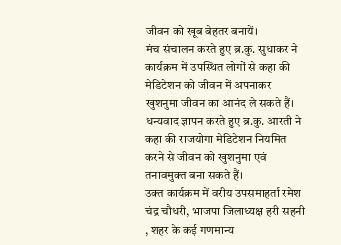जीवन को खूब बेहतर बनायें।
मंच संचालन करते हुए ब्र.कु. सुधाकर ने कार्यक्रम में उपस्थित लोगों से कहा की मेडिटेशन को जीवन में अपनाकर खुशनुमा जीवन का आनंद ले सकते हैं।
धन्यवाद ज्ञापन करते हुए ब्र.कु. आरती ने कहा की राजयोगा मेडिटेशन नियमित करने से जीवन को खुशनुमा एवं तनावमुक्त बना सकते हैं।
उक्त कार्यक्रम में वरीय उपसमाहर्ता रमेश चंद्र चौधरी, भाजपा जिलाध्यक्ष हरी सहनी , शहर के कई गणमान्य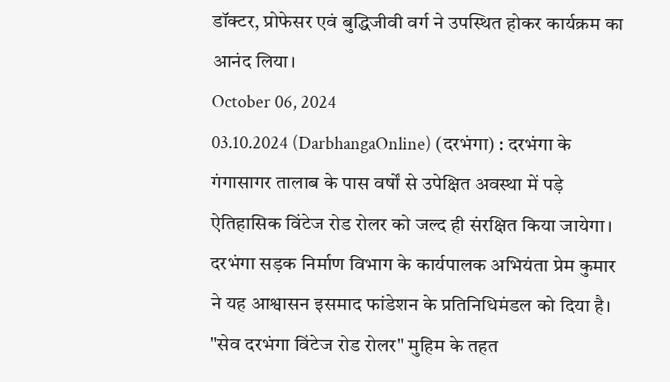डॉक्टर, प्रोफेसर एवं बुद्धिजीवी वर्ग ने उपस्थित होकर कार्यक्रम का आनंद लिया।
October 06, 2024
03.10.2024 (DarbhangaOnline) (दरभंगा) : दरभंगा के गंगासागर तालाब के पास वर्षों से उपेक्षित अवस्था में पड़े ऐतिहासिक विंटेज रोड रोलर को जल्द ही संरक्षित किया जायेगा। दरभंगा सड़क निर्माण विभाग के कार्यपालक अभियंता प्रेम कुमार ने यह आश्वासन इसमाद फांडेशन के प्रतिनिधिमंडल को दिया है। "सेव दरभंगा विंटेज रोड रोलर" मुहिम के तहत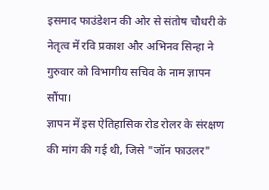इसमाद फाउंडेशन की ओर से संतोष चौधरी के नेतृत्व में रवि प्रकाश और अभिनव सिन्हा ने गुरुवार को विभागीय सचिव के नाम ज्ञापन सौंपा।
ज्ञापन में इस ऐतिहासिक रोड रोलर के संरक्षण की मांग की गई थी, जिसे "जॉन फाउलर"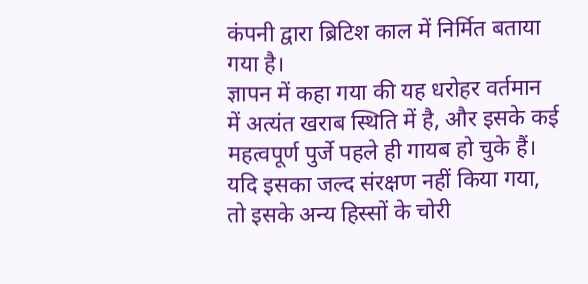कंपनी द्वारा ब्रिटिश काल में निर्मित बताया गया है।
ज्ञापन में कहा गया की यह धरोहर वर्तमान में अत्यंत खराब स्थिति में है, और इसके कई महत्वपूर्ण पुर्जे पहले ही गायब हो चुके हैं। यदि इसका जल्द संरक्षण नहीं किया गया, तो इसके अन्य हिस्सों के चोरी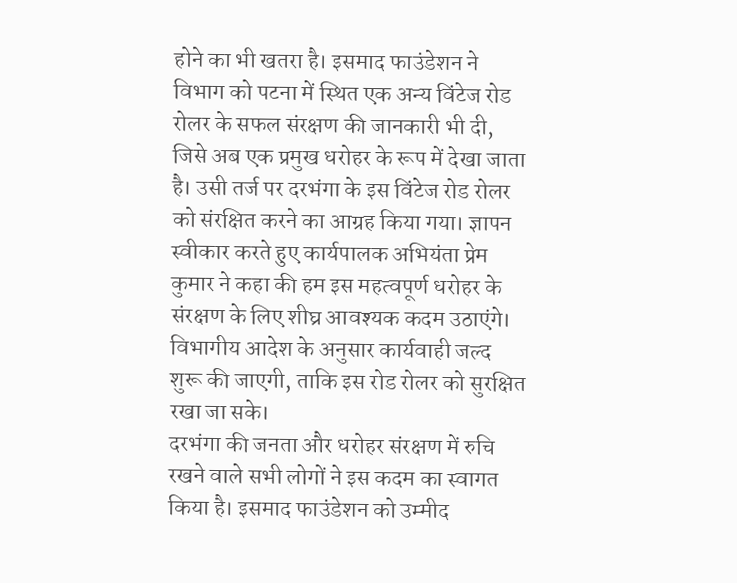होने का भी खतरा है। इसमाद फाउंडेशन ने विभाग को पटना में स्थित एक अन्य विंटेज रोड रोलर के सफल संरक्षण की जानकारी भी दी, जिसे अब एक प्रमुख धरोहर के रूप में देखा जाता है। उसी तर्ज पर दरभंगा के इस विंटेज रोड रोलर को संरक्षित करने का आग्रह किया गया। ज्ञापन स्वीकार करते हुए कार्यपालक अभियंता प्रेम कुमार ने कहा की हम इस महत्वपूर्ण धरोहर के संरक्षण के लिए शीघ्र आवश्यक कदम उठाएंगे। विभागीय आदेश के अनुसार कार्यवाही जल्द शुरू की जाएगी, ताकि इस रोड रोलर को सुरक्षित रखा जा सके।
दरभंगा की जनता और धरोहर संरक्षण में रुचि रखने वाले सभी लोगों ने इस कदम का स्वागत किया है। इसमाद फाउंडेशन को उम्मीद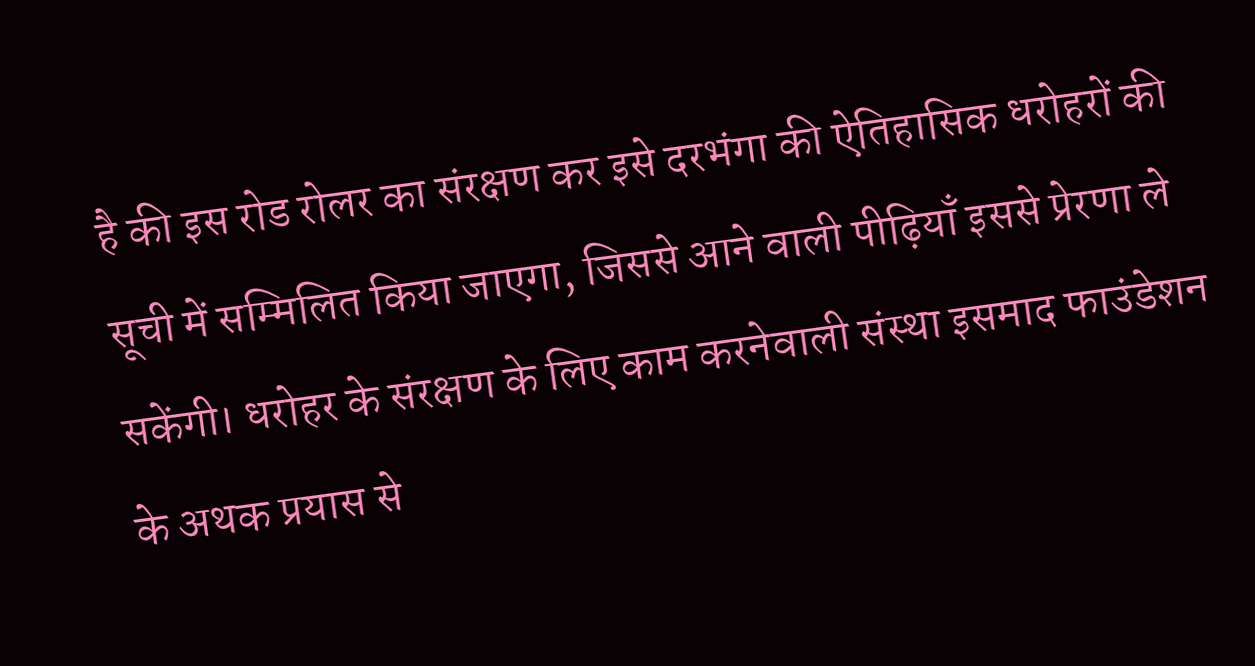है की इस रोड रोलर का संरक्षण कर इसे दरभंगा की ऐतिहासिक धरोहरों की सूची में सम्मिलित किया जाएगा, जिससे आने वाली पीढ़ियाँ इससे प्रेरणा ले सकेंगी। धरोहर के संरक्षण के लिए काम करनेवाली संस्था इसमाद फाउंडेशन के अथक प्रयास से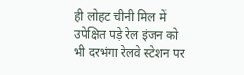ही लोहट चीनी मिल में उपेक्षित पड़े रेल इंजन को भी दरभंगा रेलवे स्टेशन पर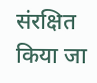संरक्षित किया जा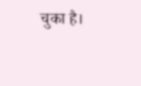चुका है।